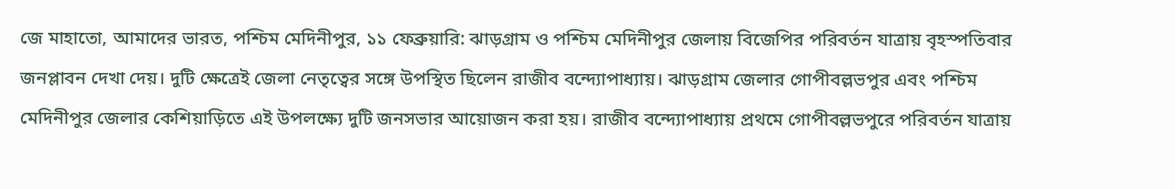জে মাহাতো, আমাদের ভারত, পশ্চিম মেদিনীপুর, ১১ ফেব্রুয়ারি: ঝাড়গ্রাম ও পশ্চিম মেদিনীপুর জেলায় বিজেপির পরিবর্তন যাত্রায় বৃহস্পতিবার জনপ্লাবন দেখা দেয়। দুটি ক্ষেত্রেই জেলা নেতৃত্বের সঙ্গে উপস্থিত ছিলেন রাজীব বন্দ্যোপাধ্যায়। ঝাড়গ্রাম জেলার গোপীবল্লভপুর এবং পশ্চিম মেদিনীপুর জেলার কেশিয়াড়িতে এই উপলক্ষ্যে দুটি জনসভার আয়োজন করা হয়। রাজীব বন্দ্যোপাধ্যায় প্রথমে গোপীবল্লভপুরে পরিবর্তন যাত্রায়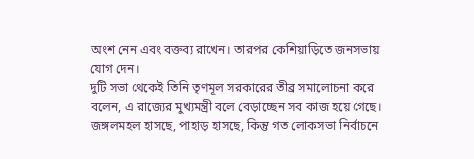অংশ নেন এবং বক্তব্য রাখেন। তারপর কেশিয়াড়িতে জনসভায় যোগ দেন।
দুটি সভা থেকেই তিনি তৃণমূল সরকারের তীব্র সমালোচনা করে বলেন, এ রাজ্যের মুখ্যমন্ত্রী বলে বেড়াচ্ছেন সব কাজ হয়ে গেছে। জঙ্গলমহল হাসছে, পাহাড় হাসছে, কিন্তু গত লোকসভা নির্বাচনে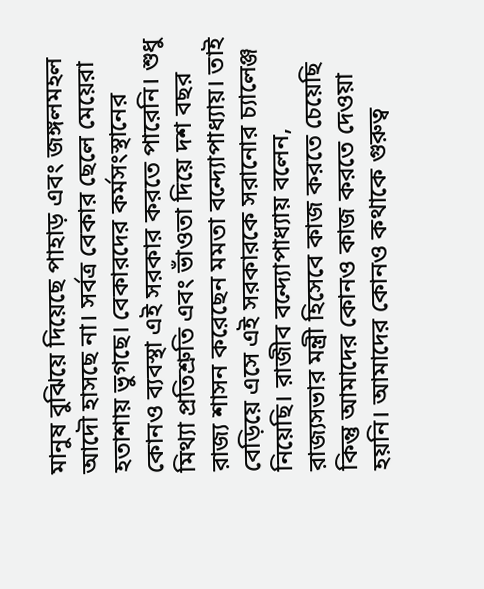মানুষ বুঝিয়ে দিয়েছে পাহাড় এবং জঙ্গলমহল আদৌ হাসছে না। সর্বত্র বেকার ছেলে মেয়েরা হতাশায় ভুগছে। বেকারদের কর্মসংস্থানের কোনও ব্যবস্থা এই সরকার করতে পারেনি। শুধু মিথ্যা প্রতিশ্রুতি এবং ভাঁওতা দিয়ে দশ বছর রাজ্য শাসন করেছেন মমতা বন্দ্যোপাধ্যায়। তাই বেড়িয়ে এসে এই সরকারকে সরানোর চ্যালেঞ্জ নিয়েছি। রাজীব বন্দ্যোপাধ্যায় বলেন, রাজ্যসভার মন্ত্রী হিসেবে কাজ করতে চেয়েছি কিন্তু আমাদের কোনও কাজ করতে দেওয়া হয়নি। আমাদের কোনও কথাকে গুরুত্ব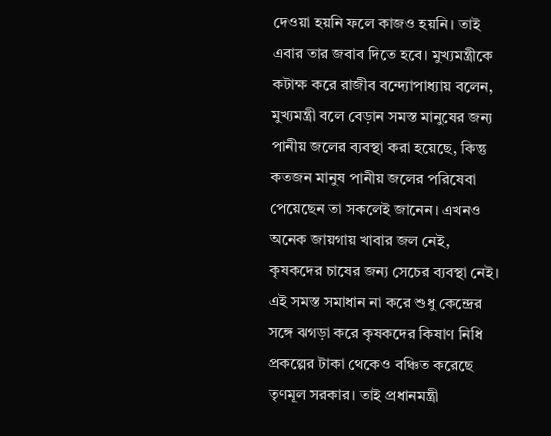দেওয়া হয়নি ফলে কাজও হয়নি। তাই এবার তার জবাব দিতে হবে। মুখ্যমন্ত্রীকে কটাক্ষ করে রাজীব বন্দ্যোপাধ্যায় বলেন, মুখ্যমন্ত্রী বলে বেড়ান সমস্ত মানুষের জন্য পানীয় জলের ব্যবস্থা করা হয়েছে, কিন্তু কতজন মানুষ পানীয় জলের পরিষেবা পেয়েছেন তা সকলেই জানেন। এখনও অনেক জায়গায় খাবার জল নেই, কৃষকদের চাষের জন্য সেচের ব্যবস্থা নেই। এই সমস্ত সমাধান না করে শুধু কেন্দ্রের সঙ্গে ঝগড়া করে কৃষকদের কিষাণ নিধি প্রকল্পের টাকা থেকেও বঞ্চিত করেছে তৃণমূল সরকার। তাই প্রধানমন্ত্রী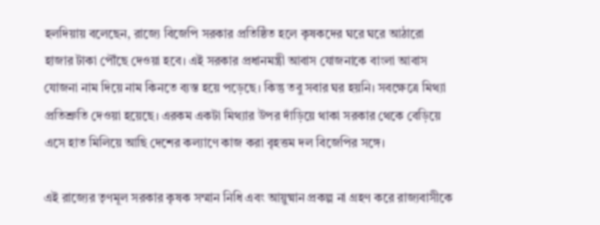হলদিয়ায় বলেছেন, রাজ্যে বিজেপি সরকার প্রতিষ্ঠিত হলে কৃষকদের ঘরে ঘরে আঠারো হাজার টাকা পৌঁছে দেওয়া হবে। এই সরকার প্রধানমন্ত্রী আবাস যোজনাকে বাংলা আবাস যোজনা নাম দিয়ে নাম কিনতে ব্যস্ত হয়ে পড়েছে। কিন্তু তবু সবার ঘর হয়নি। সবক্ষেত্রে মিথ্যা প্রতিশ্রুতি দেওয়া হয়েছে। এরকম একটা মিথ্যার উপর দাঁড়িয়ে থাকা সরকার থেকে বেড়িয়ে এসে হাত মিলিয়ে আছি দেশের কল্যাণে কাজ করা বৃহত্তম দল বিজেপির সঙ্গে।

এই রাজ্যের তৃণমূল সরকার কৃষক সম্মান নিধি এবং আয়ুষ্মান প্রকল্প না গ্রহণ করে রাজ্যবাসীকে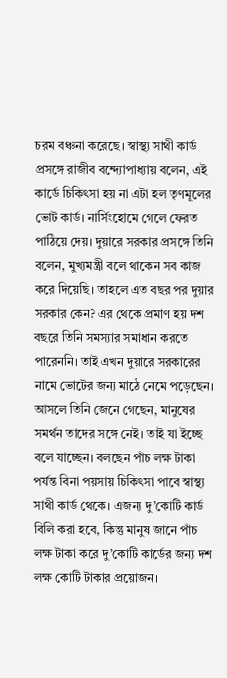চরম বঞ্চনা করেছে। স্বাস্থ্য সাথী কার্ড প্রসঙ্গে রাজীব বন্দ্যোপাধ্যায় বলেন, এই কার্ডে চিকিৎসা হয় না এটা হল তৃণমূলের ভোট কার্ড। নার্সিংহোমে গেলে ফেরত পাঠিয়ে দেয়। দুয়ারে সরকার প্রসঙ্গে তিনি বলেন, মুখ্যমন্ত্রী বলে থাকেন সব কাজ করে দিয়েছি। তাহলে এত বছর পর দুয়ার সরকার কেন? এর থেকে প্রমাণ হয় দশ বছরে তিনি সমস্যার সমাধান করতে পারেননি। তাই এখন দুয়ারে সরকারের নামে ভোটের জন্য মাঠে নেমে পড়েছেন। আসলে তিনি জেনে গেছেন, মানুষের সমর্থন তাদের সঙ্গে নেই। তাই যা ইচ্ছে বলে যাচ্ছেন। বলছেন পাঁচ লক্ষ টাকা পর্যন্ত বিনা পয়সায় চিকিৎসা পাবে স্বাস্থ্য সাথী কার্ড থেকে। এজন্য দু’কোটি কার্ড বিলি করা হবে, কিন্তু মানুষ জানে পাঁচ লক্ষ টাকা করে দু’কোটি কার্ডের জন্য দশ লক্ষ কোটি টাকার প্রয়োজন।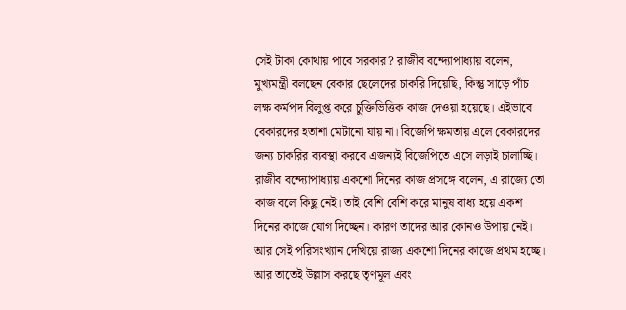সেই টাকা কোথায় পাবে সরকার? রাজীব বন্দ্যোপাধ্যায় বলেন, মুখ্যমন্ত্রী বলছেন বেকার ছেলেদের চাকরি দিয়েছি, কিন্তু সাড়ে পাঁচ লক্ষ কর্মপদ বিলুপ্ত করে চুক্তিভিত্তিক কাজ দেওয়া হয়েছে। এইভাবে বেকারদের হতাশা মেটানো যায় না। বিজেপি ক্ষমতায় এলে বেকারদের জন্য চাকরির ব্যবস্থা করবে এজন্যই বিজেপিতে এসে লড়াই চালাচ্ছি। রাজীব বন্দ্যোপাধ্যায় একশো দিনের কাজ প্রসঙ্গে বলেন, এ রাজ্যে তো কাজ বলে কিছু নেই। তাই বেশি বেশি করে মানুষ বাধ্য হয়ে একশ দিনের কাজে যোগ দিচ্ছেন। কারণ তাদের আর কোনও উপায় নেই। আর সেই পরিসংখ্যান দেখিয়ে রাজ্য একশো দিনের কাজে প্রথম হচ্ছে। আর তাতেই উল্লাস করছে তৃণমূল এবং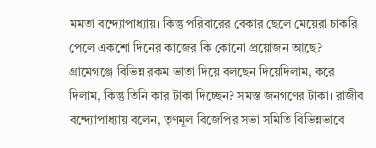মমতা বন্দ্যোপাধ্যায়। কিন্তু পরিবারের বেকার ছেলে মেয়েরা চাকরি পেলে একশো দিনের কাজের কি কোনো প্রয়োজন আছে? গ্রামেগঞ্জে বিভিন্ন রকম ভাতা দিয়ে বলছেন দিয়েদিলাম, করে দিলাম, কিন্তু তিনি কার টাকা দিচ্ছেন? সমস্ত জনগণের টাকা। রাজীব বন্দ্যোপাধ্যায় বলেন, তৃণমূল বিজেপির সভা সমিতি বিভিন্নভাবে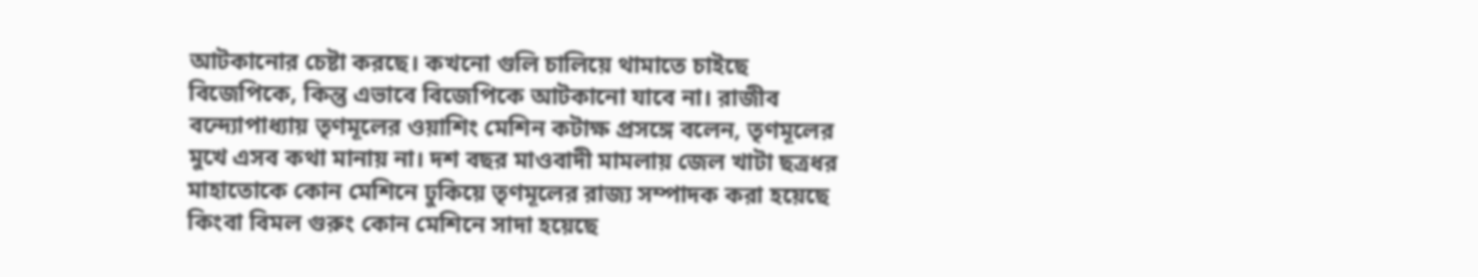আটকানোর চেষ্টা করছে। কখনো গুলি চালিয়ে থামাতে চাইছে বিজেপিকে, কিন্তু এভাবে বিজেপিকে আটকানো যাবে না। রাজীব বন্দ্যোপাধ্যায় তৃণমূলের ওয়াশিং মেশিন কটাক্ষ প্রসঙ্গে বলেন, তৃণমূলের মুখে এসব কথা মানায় না। দশ বছর মাওবাদী মামলায় জেল খাটা ছত্রধর মাহাতোকে কোন মেশিনে ঢুকিয়ে তৃণমূলের রাজ্য সম্পাদক করা হয়েছে কিংবা বিমল গুরুং কোন মেশিনে সাদা হয়েছে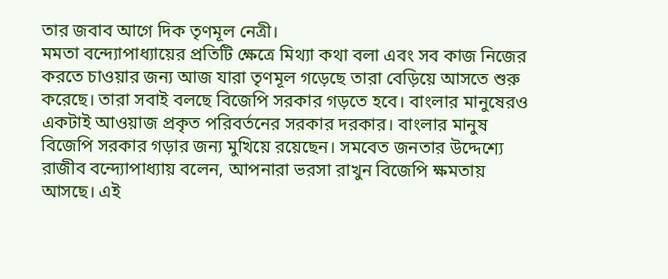তার জবাব আগে দিক তৃণমূল নেত্রী।
মমতা বন্দ্যোপাধ্যায়ের প্রতিটি ক্ষেত্রে মিথ্যা কথা বলা এবং সব কাজ নিজের করতে চাওয়ার জন্য আজ যারা তৃণমূল গড়েছে তারা বেড়িয়ে আসতে শুরু করেছে। তারা সবাই বলছে বিজেপি সরকার গড়তে হবে। বাংলার মানুষেরও একটাই আওয়াজ প্রকৃত পরিবর্তনের সরকার দরকার। বাংলার মানুষ বিজেপি সরকার গড়ার জন্য মুখিয়ে রয়েছেন। সমবেত জনতার উদ্দেশ্যে রাজীব বন্দ্যোপাধ্যায় বলেন, আপনারা ভরসা রাখুন বিজেপি ক্ষমতায় আসছে। এই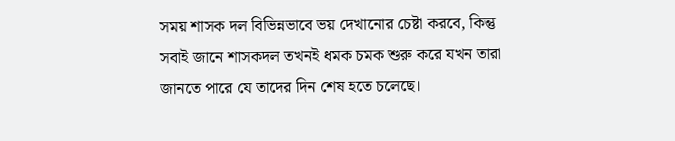সময় শাসক দল বিভিন্নভাবে ভয় দেখানোর চেষ্টা করবে, কিন্তু সবাই জানে শাসকদল তখনই ধমক চমক শুরু করে যখন তারা জানতে পারে যে তাদের দিন শেষ হতে চলেছে।